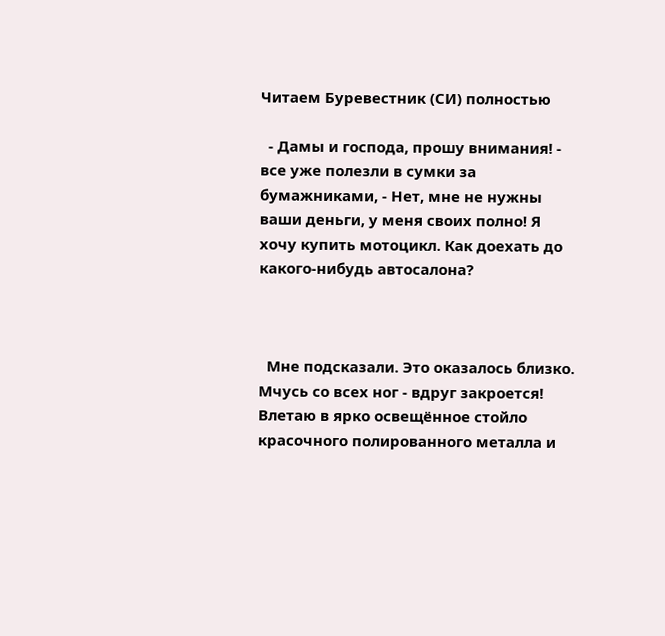Читаем Буревестник (СИ) полностью

  - Дамы и господа, прошу внимания! - все уже полезли в сумки за бумажниками, - Нет, мне не нужны ваши деньги, у меня своих полно! Я хочу купить мотоцикл. Как доехать до какого-нибудь автосалона?



  Мне подсказали. Это оказалось близко. Мчусь со всех ног - вдруг закроется! Влетаю в ярко освещённое стойло красочного полированного металла и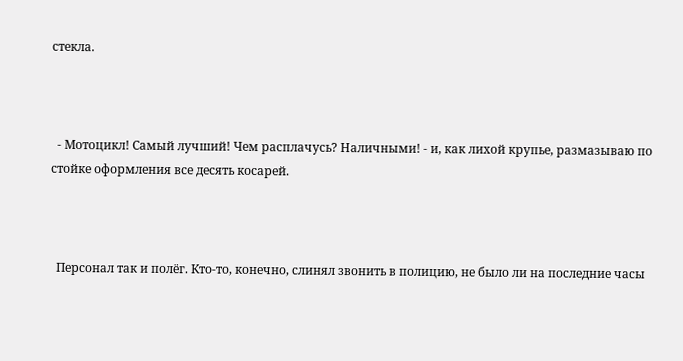стекла.



  - Мотоцикл! Самый лучший! Чем расплачусь? Наличными! - и, как лихой крупье, размазываю по стойке оформления все десять косарей.



  Персонал так и полёг. Кто-то, конечно, слинял звонить в полицию, не было ли на последние часы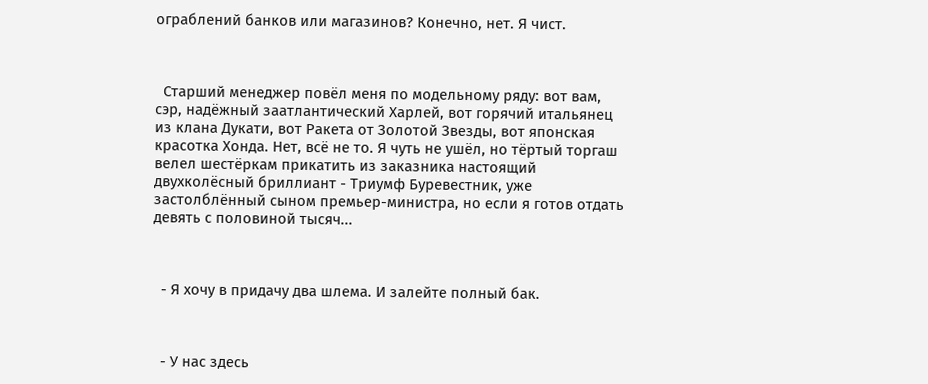ограблений банков или магазинов? Конечно, нет. Я чист.



  Старший менеджер повёл меня по модельному ряду: вот вам, сэр, надёжный заатлантический Харлей, вот горячий итальянец из клана Дукати, вот Ракета от Золотой Звезды, вот японская красотка Хонда. Нет, всё не то. Я чуть не ушёл, но тёртый торгаш велел шестёркам прикатить из заказника настоящий двухколёсный бриллиант - Триумф Буревестник, уже застолблённый сыном премьер-министра, но если я готов отдать девять с половиной тысяч...



  - Я хочу в придачу два шлема. И залейте полный бак.



  - У нас здесь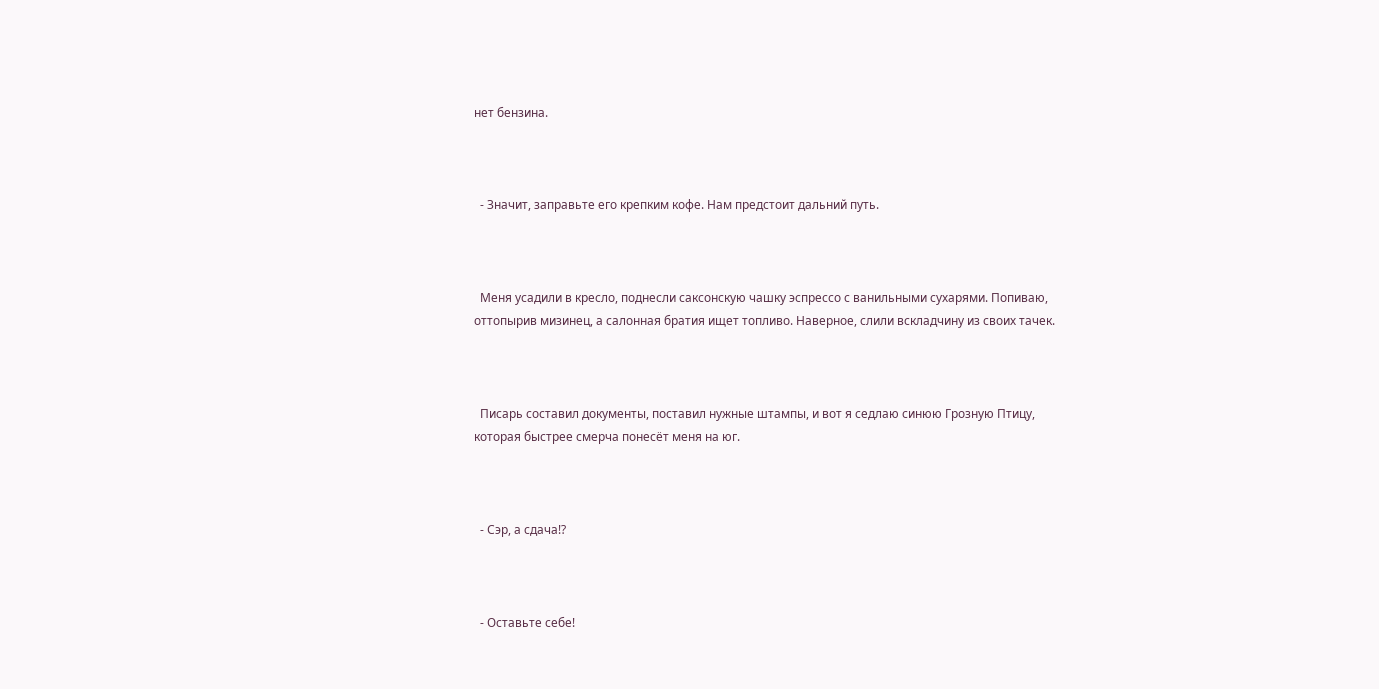нет бензина.



  - Значит, заправьте его крепким кофе. Нам предстоит дальний путь.



  Меня усадили в кресло, поднесли саксонскую чашку эспрессо с ванильными сухарями. Попиваю, оттопырив мизинец, а салонная братия ищет топливо. Наверное, слили вскладчину из своих тачек.



  Писарь составил документы, поставил нужные штампы, и вот я седлаю синюю Грозную Птицу, которая быстрее смерча понесёт меня на юг.



  - Сэр, а сдача!?



  - Оставьте себе!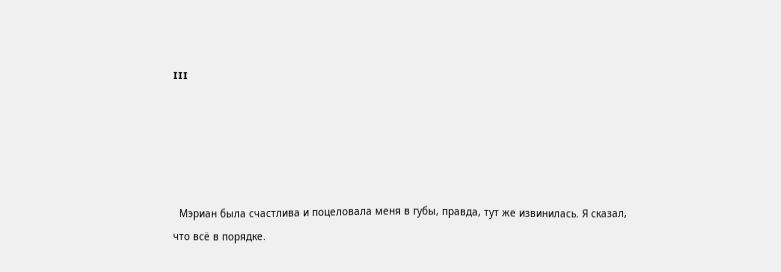III





  Мэриан была счастлива и поцеловала меня в губы, правда, тут же извинилась. Я сказал, что всё в порядке.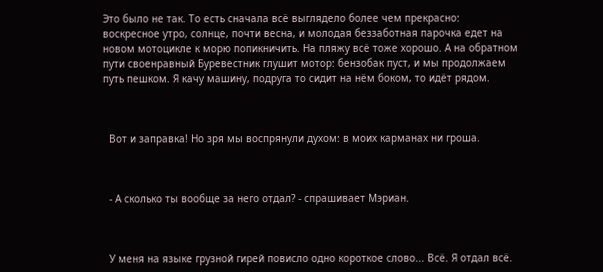Это было не так. То есть сначала всё выглядело более чем прекрасно: воскресное утро, солнце, почти весна, и молодая беззаботная парочка едет на новом мотоцикле к морю попикничить. На пляжу всё тоже хорошо. А на обратном пути своенравный Буревестник глушит мотор: бензобак пуст, и мы продолжаем путь пешком. Я качу машину, подруга то сидит на нём боком, то идёт рядом.



  Вот и заправка! Но зря мы воспрянули духом: в моих карманах ни гроша.



  - А сколько ты вообще за него отдал? - спрашивает Мэриан.



  У меня на языке грузной гирей повисло одно короткое слово... Всё. Я отдал всё.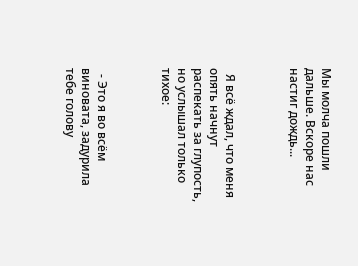Мы молча пошли дальше. Вскоре нас настиг дождь...



  Я всё ждал, что меня опять начнут распекать за глупость, но услышал только тихое:



  - Это я во всём виновата, задурила тебе голову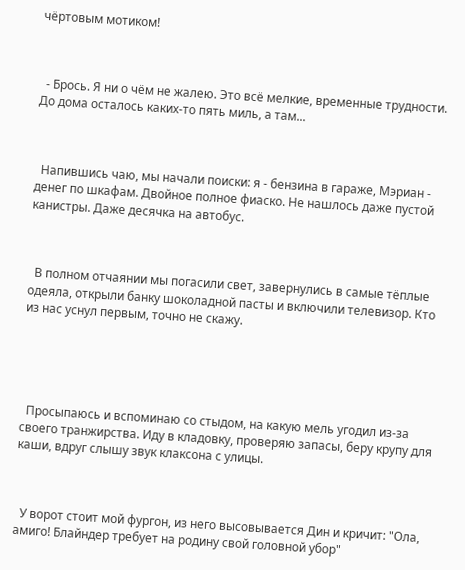чёртовым мотиком!



  - Брось. Я ни о чём не жалею. Это всё мелкие, временные трудности. До дома осталось каких-то пять миль, а там...



  Напившись чаю, мы начали поиски: я - бензина в гараже, Мэриан - денег по шкафам. Двойное полное фиаско. Не нашлось даже пустой канистры. Даже десячка на автобус.



  В полном отчаянии мы погасили свет, завернулись в самые тёплые одеяла, открыли банку шоколадной пасты и включили телевизор. Кто из нас уснул первым, точно не скажу.





  Просыпаюсь и вспоминаю со стыдом, на какую мель угодил из-за своего транжирства. Иду в кладовку, проверяю запасы, беру крупу для каши, вдруг слышу звук клаксона с улицы.



  У ворот стоит мой фургон, из него высовывается Дин и кричит: "Ола, амиго! Блайндер требует на родину свой головной убор"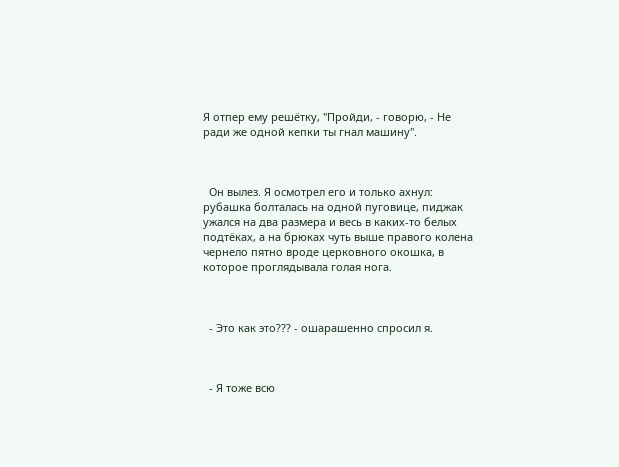Я отпер ему решётку, "Пройди, - говорю, - Не ради же одной кепки ты гнал машину".



  Он вылез. Я осмотрел его и только ахнул: рубашка болталась на одной пуговице, пиджак ужался на два размера и весь в каких-то белых подтёках, а на брюках чуть выше правого колена чернело пятно вроде церковного окошка, в которое проглядывала голая нога.



  - Это как это??? - ошарашенно спросил я.



  - Я тоже всю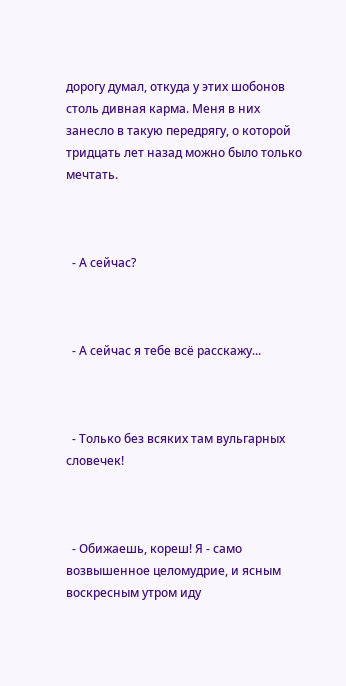дорогу думал, откуда у этих шобонов столь дивная карма. Меня в них занесло в такую передрягу, о которой тридцать лет назад можно было только мечтать.



  - А сейчас?



  - А сейчас я тебе всё расскажу...



  - Только без всяких там вульгарных словечек!



  - Обижаешь, кореш! Я - само возвышенное целомудрие, и ясным воскресным утром иду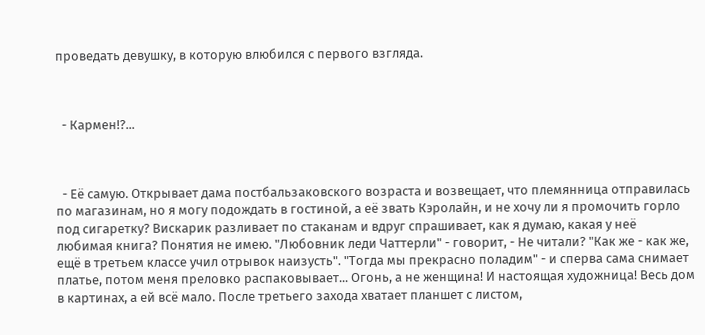проведать девушку, в которую влюбился с первого взгляда.



  - Кармен!?...



  - Её самую. Открывает дама постбальзаковского возраста и возвещает, что племянница отправилась по магазинам, но я могу подождать в гостиной, а её звать Кэролайн, и не хочу ли я промочить горло под сигаретку? Вискарик разливает по стаканам и вдруг спрашивает, как я думаю, какая у неё любимая книга? Понятия не имею. "Любовник леди Чаттерли" - говорит, - Не читали? "Как же - как же, ещё в третьем классе учил отрывок наизусть". "Тогда мы прекрасно поладим" - и сперва сама снимает платье, потом меня преловко распаковывает... Огонь, а не женщина! И настоящая художница! Весь дом в картинах, а ей всё мало. После третьего захода хватает планшет с листом,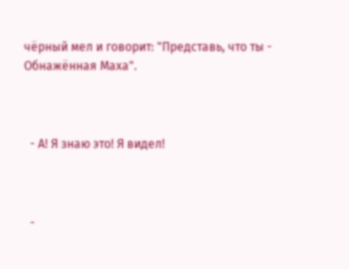чёрный мел и говорит: "Представь, что ты - Обнажённая Маха".



  - А! Я знаю это! Я видел!



  -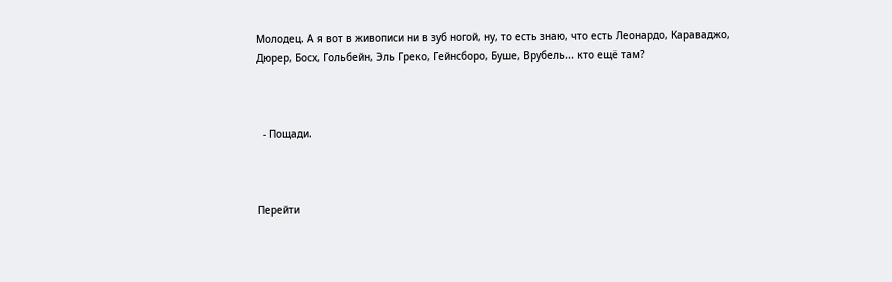Молодец. А я вот в живописи ни в зуб ногой, ну, то есть знаю, что есть Леонардо, Караваджо, Дюрер, Босх, Гольбейн, Эль Греко, Гейнсборо, Буше, Врубель... кто ещё там?



  - Пощади.



Перейти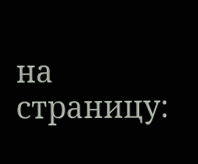на страницу: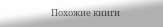Похожие книги